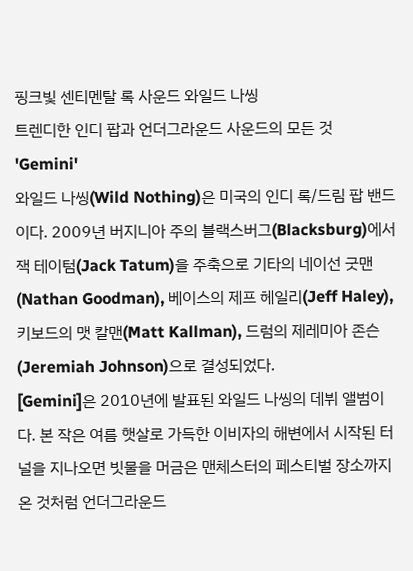핑크빛 센티멘탈 록 사운드 와일드 나씽
트렌디한 인디 팝과 언더그라운드 사운드의 모든 것 'Gemini'
와일드 나씽(Wild Nothing)은 미국의 인디 록/드림 팝 밴드이다. 2009년 버지니아 주의 블랙스버그(Blacksburg)에서 잭 테이텀(Jack Tatum)을 주축으로 기타의 네이선 굿맨(Nathan Goodman), 베이스의 제프 헤일리(Jeff Haley), 키보드의 맷 칼맨(Matt Kallman), 드럼의 제레미아 존슨(Jeremiah Johnson)으로 결성되었다.
[Gemini]은 2010년에 발표된 와일드 나씽의 데뷔 앨범이다. 본 작은 여름 햇살로 가득한 이비자의 해변에서 시작된 터널을 지나오면 빗물을 머금은 맨체스터의 페스티벌 장소까지 온 것처럼 언더그라운드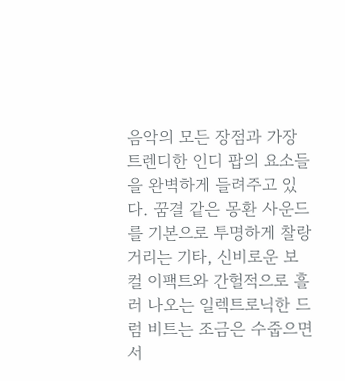음악의 모든 장점과 가장 트렌디한 인디 팝의 요소들을 완벽하게 들려주고 있다. 꿈결 같은 몽환 사운드를 기본으로 투명하게 찰랑거리는 기타, 신비로운 보컬 이팩트와 간헐적으로 흘러 나오는 일렉트로닉한 드럼 비트는 조금은 수줍으면서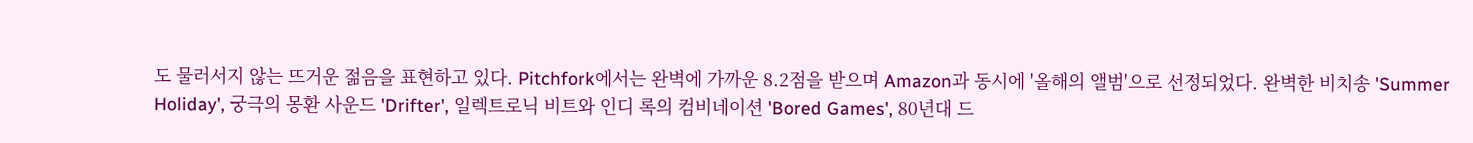도 물러서지 않는 뜨거운 젊음을 표현하고 있다. Pitchfork에서는 완벽에 가까운 8.2점을 받으며 Amazon과 동시에 '올해의 앨범'으로 선정되었다. 완벽한 비치송 'Summer Holiday', 궁극의 몽환 사운드 'Drifter', 일렉트로닉 비트와 인디 록의 컴비네이션 'Bored Games', 80년대 드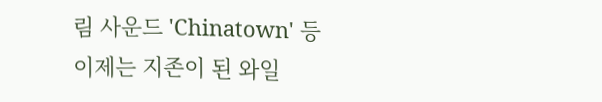림 사운드 'Chinatown' 등 이제는 지존이 된 와일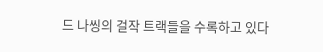드 나씽의 걸작 트랙들을 수록하고 있다